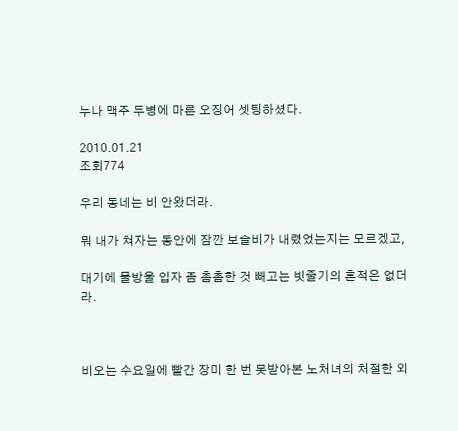누나 맥주 두병에 마른 오징어 셋팅하셨다.

2010.01.21
조회774

우리 동네는 비 안왔더라.

뭐 내가 쳐자는 동안에 잠깐 보슬비가 내렸었는지는 모르겠고,

대기에 물방울 입자 좀 촘촘한 것 빼고는 빗줄기의 흔적은 없더라.



비오는 수요일에 빨간 장미 한 번 못받아본 노처녀의 처절한 외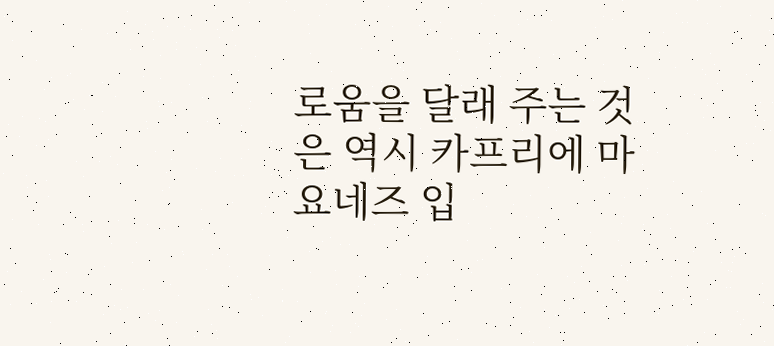로움을 달래 주는 것은 역시 카프리에 마요네즈 입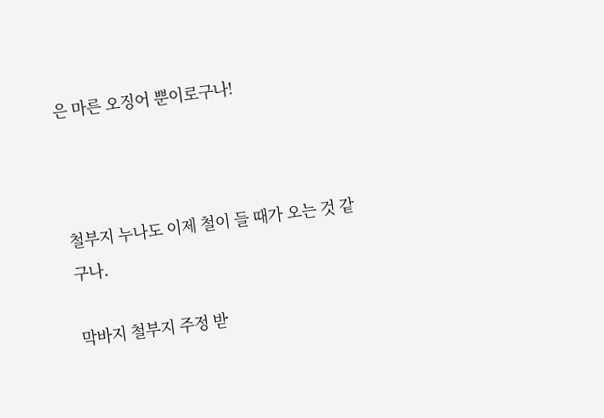은 마른 오징어 뿐이로구나!



철부지 누나도 이제 철이 들 때가 오는 것 같구나.

막바지 철부지 주정 받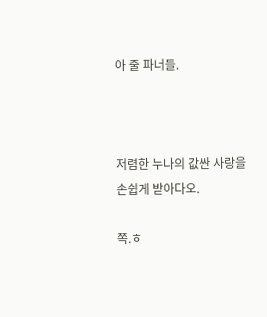아 줄 파너들.



저렴한 누나의 값싼 사랑을 손쉽게 받아다오.

쪽.ㅎ